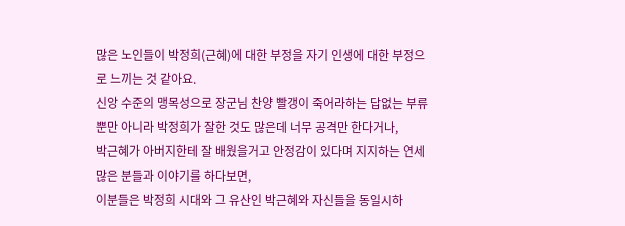많은 노인들이 박정희(근혜)에 대한 부정을 자기 인생에 대한 부정으로 느끼는 것 같아요.
신앙 수준의 맹목성으로 장군님 찬양 빨갱이 죽어라하는 답없는 부류 뿐만 아니라 박정희가 잘한 것도 많은데 너무 공격만 한다거나,
박근혜가 아버지한테 잘 배웠을거고 안정감이 있다며 지지하는 연세 많은 분들과 이야기를 하다보면,
이분들은 박정희 시대와 그 유산인 박근혜와 자신들을 동일시하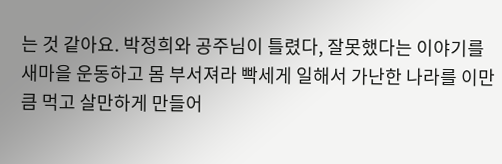는 것 같아요. 박정희와 공주님이 틀렸다, 잘못했다는 이야기를
새마을 운동하고 몸 부서져라 빡세게 일해서 가난한 나라를 이만큼 먹고 살만하게 만들어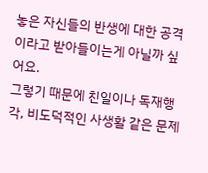놓은 자신들의 반생에 대한 공격이라고 받아들이는게 아닐까 싶어요.
그렇기 때문에 친일이나 독재행각, 비도덕적인 사생활 같은 문제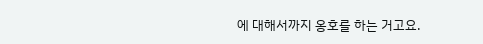에 대해서까지 옹호를 하는 거고요.